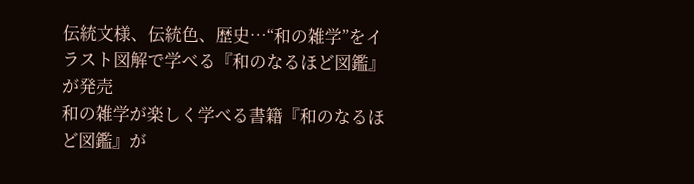伝統文様、伝統色、歴史…“和の雑学”をイラスト図解で学べる『和のなるほど図鑑』が発売
和の雑学が楽しく学べる書籍『和のなるほど図鑑』が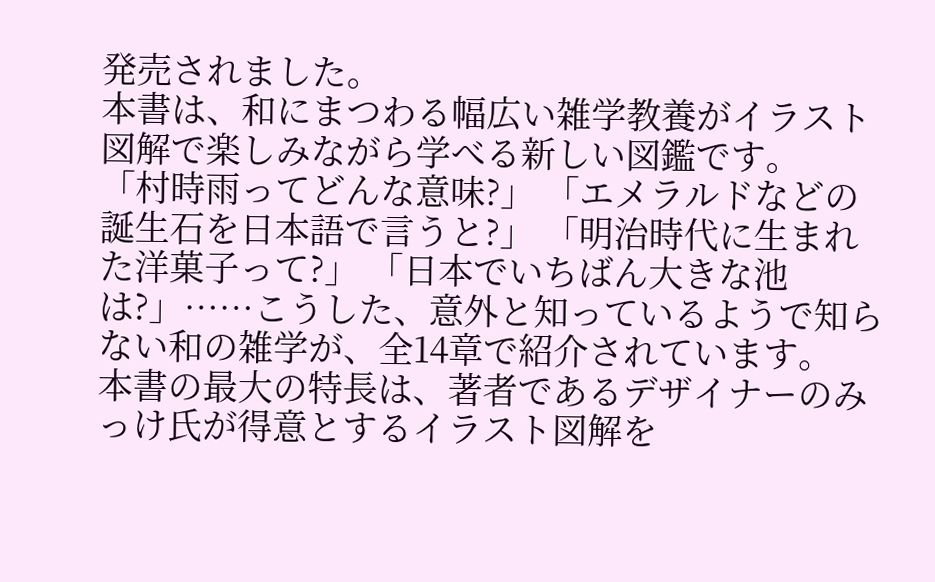発売されました。
本書は、和にまつわる幅広い雑学教養がイラスト図解で楽しみながら学べる新しい図鑑です。
「村時雨ってどんな意味?」 「エメラルドなどの誕生石を日本語で言うと?」 「明治時代に生まれた洋菓子って?」 「日本でいちばん大きな池は?」……こうした、意外と知っているようで知らない和の雑学が、全14章で紹介されています。
本書の最大の特長は、著者であるデザイナーのみっけ氏が得意とするイラスト図解を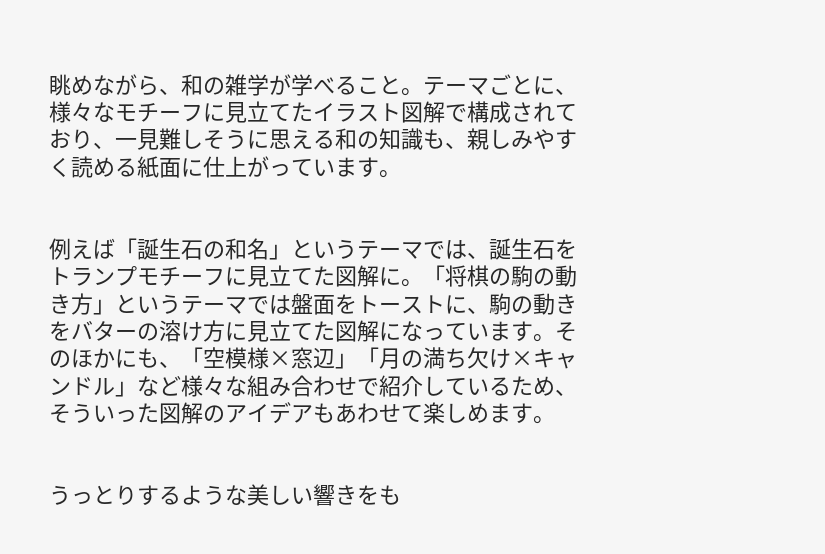眺めながら、和の雑学が学べること。テーマごとに、様々なモチーフに見立てたイラスト図解で構成されており、一見難しそうに思える和の知識も、親しみやすく読める紙面に仕上がっています。


例えば「誕生石の和名」というテーマでは、誕生石をトランプモチーフに見立てた図解に。「将棋の駒の動き方」というテーマでは盤面をトーストに、駒の動きをバターの溶け方に見立てた図解になっています。そのほかにも、「空模様×窓辺」「月の満ち欠け×キャンドル」など様々な組み合わせで紹介しているため、そういった図解のアイデアもあわせて楽しめます。


うっとりするような美しい響きをも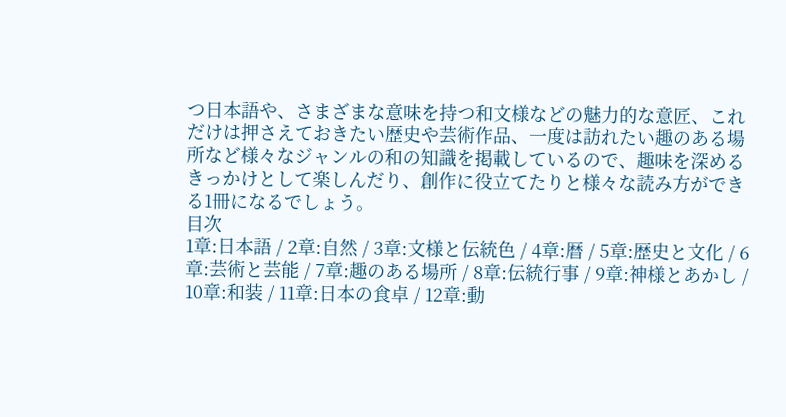つ日本語や、さまざまな意味を持つ和文様などの魅力的な意匠、これだけは押さえておきたい歴史や芸術作品、一度は訪れたい趣のある場所など様々なジャンルの和の知識を掲載しているので、趣味を深めるきっかけとして楽しんだり、創作に役立てたりと様々な読み方ができる1冊になるでしょう。
目次
1章:日本語 / 2章:自然 / 3章:文様と伝統色 / 4章:暦 / 5章:歴史と文化 / 6章:芸術と芸能 / 7章:趣のある場所 / 8章:伝統行事 / 9章:神様とあかし / 10章:和装 / 11章:日本の食卓 / 12章:動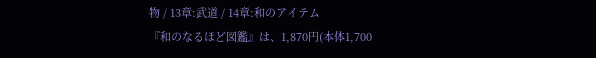物 / 13章:武道 / 14章:和のアイテム
『和のなるほど図鑑』は、1,870円(本体1,700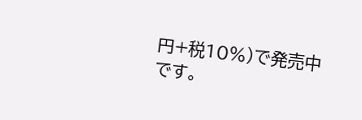円+税10%)で発売中です。